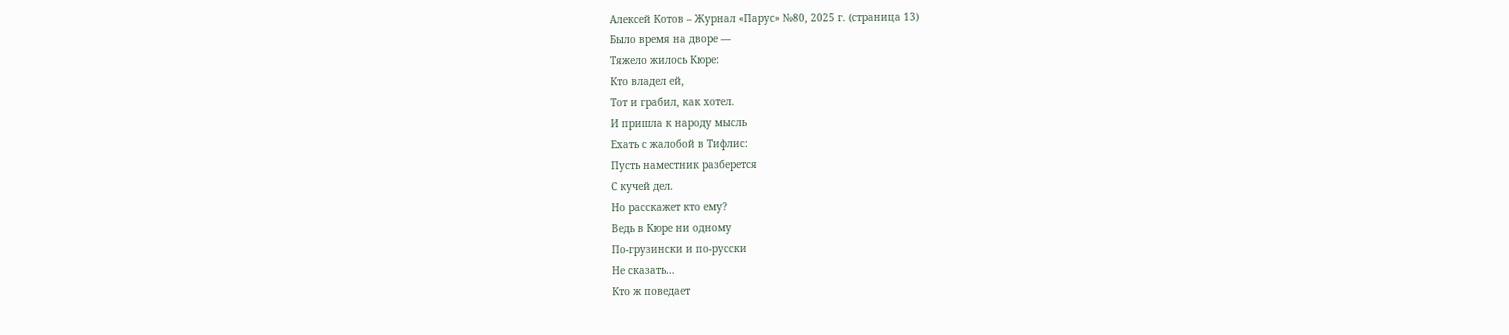Алексей Котов – Журнал «Парус» №80, 2025 г. (страница 13)
Было время на дворе —
Тяжело жилось Кюре:
Кто владел ей,
Тот и грабил, как хотел.
И пришла к народу мысль
Ехать с жалобой в Тифлис:
Пусть наместник разберется
С кучей дел.
Но расскажет кто ему?
Ведь в Кюре ни одному
По-грузински и по-русски
Не сказать…
Кто ж поведает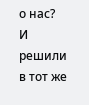о нас?
И решили в тот же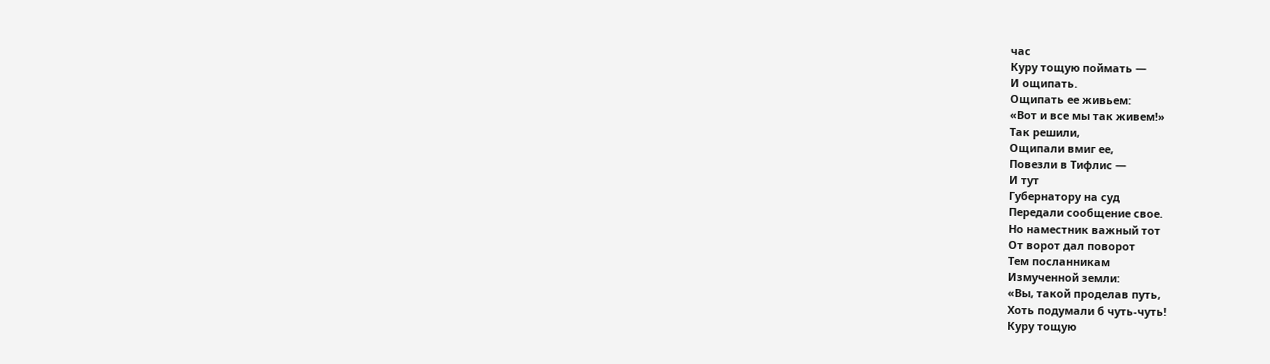час
Куру тощую поймать —
И ощипать.
Ощипать ее живьем:
«Вот и все мы так живем!»
Так решили,
Ощипали вмиг ее,
Повезли в Тифлис —
И тут
Губернатору на суд
Передали сообщение свое.
Но наместник важный тот
От ворот дал поворот
Тем посланникам
Измученной земли:
«Вы, такой проделав путь,
Хоть подумали б чуть-чуть!
Куру тощую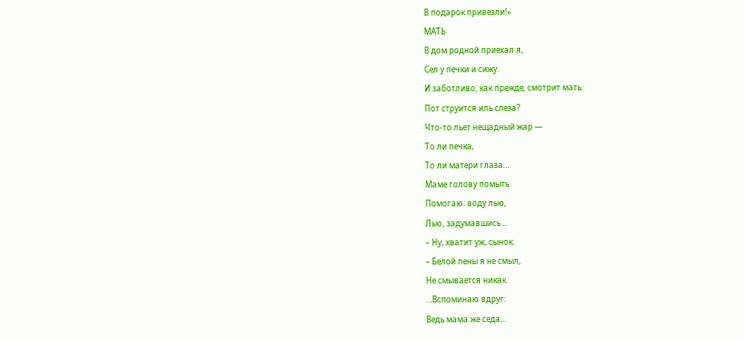В подарок привезли!»
МАТЬ
В дом родной приехал я,
Сел у печки и сижу.
И заботливо, как прежде, смотрит мать.
Пот струится иль слеза?
Что-то льет нещадный жар —
То ли печка,
То ли матери глаза…
Маме голову помыть
Помогаю: воду лью,
Лью, задумавшись…
– Ну, хватит уж, сынок.
– Белой пены я не смыл,
Не смывается никак.
…Вспоминаю вдруг:
Ведь мама же седа…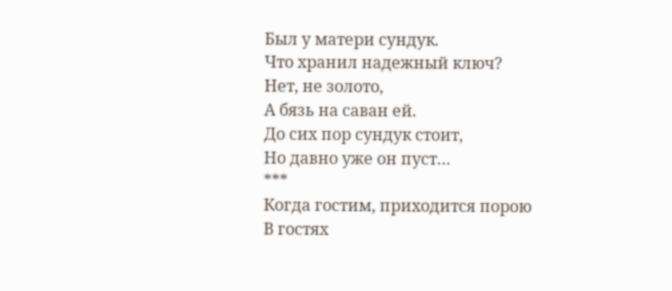Был у матери сундук.
Что хранил надежный ключ?
Нет, не золото,
А бязь на саван ей.
До сих пор сундук стоит,
Но давно уже он пуст…
***
Когда гостим, приходится порою
В гостях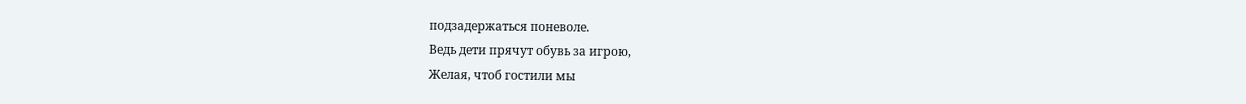подзадержаться поневоле.
Ведь дети прячут обувь за игрою,
Желая, чтоб гостили мы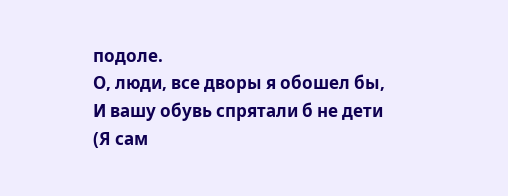подоле.
О, люди, все дворы я обошел бы,
И вашу обувь спрятали б не дети
(Я сам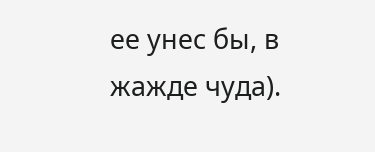ее унес бы, в жажде чуда).